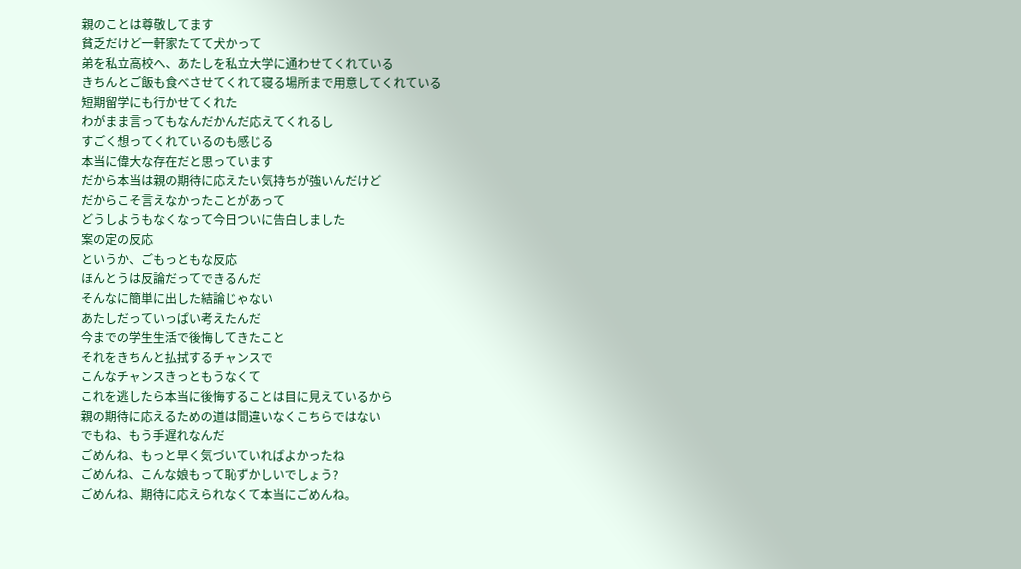親のことは尊敬してます
貧乏だけど一軒家たてて犬かって
弟を私立高校へ、あたしを私立大学に通わせてくれている
きちんとご飯も食べさせてくれて寝る場所まで用意してくれている
短期留学にも行かせてくれた
わがまま言ってもなんだかんだ応えてくれるし
すごく想ってくれているのも感じる
本当に偉大な存在だと思っています
だから本当は親の期待に応えたい気持ちが強いんだけど
だからこそ言えなかったことがあって
どうしようもなくなって今日ついに告白しました
案の定の反応
というか、ごもっともな反応
ほんとうは反論だってできるんだ
そんなに簡単に出した結論じゃない
あたしだっていっぱい考えたんだ
今までの学生生活で後悔してきたこと
それをきちんと払拭するチャンスで
こんなチャンスきっともうなくて
これを逃したら本当に後悔することは目に見えているから
親の期待に応えるための道は間違いなくこちらではない
でもね、もう手遅れなんだ
ごめんね、もっと早く気づいていればよかったね
ごめんね、こんな娘もって恥ずかしいでしょう?
ごめんね、期待に応えられなくて本当にごめんね。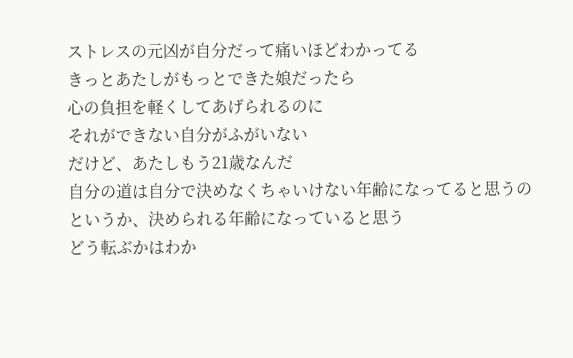ストレスの元凶が自分だって痛いほどわかってる
きっとあたしがもっとできた娘だったら
心の負担を軽くしてあげられるのに
それができない自分がふがいない
だけど、あたしもう21歳なんだ
自分の道は自分で決めなくちゃいけない年齢になってると思うの
というか、決められる年齢になっていると思う
どう転ぶかはわか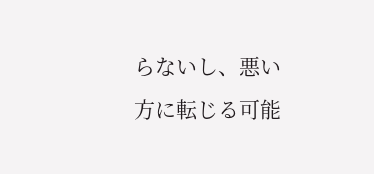らないし、悪い方に転じる可能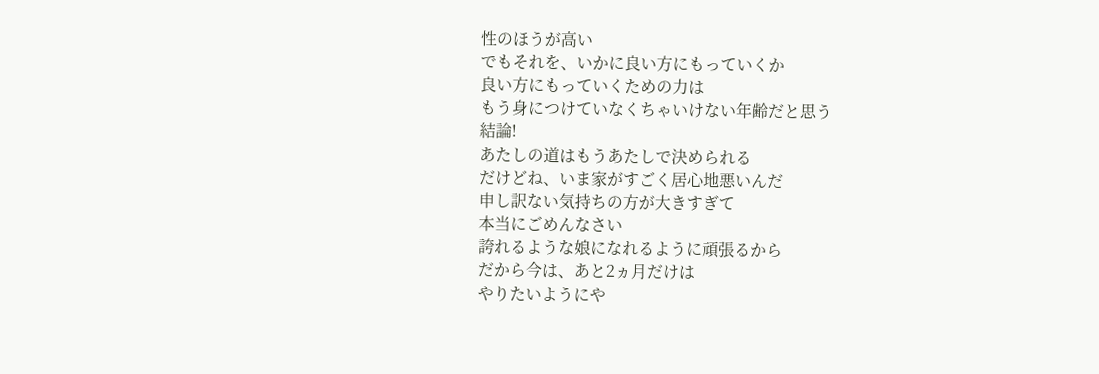性のほうが高い
でもそれを、いかに良い方にもっていくか
良い方にもっていくための力は
もう身につけていなくちゃいけない年齢だと思う
結論!
あたしの道はもうあたしで決められる
だけどね、いま家がすごく居心地悪いんだ
申し訳ない気持ちの方が大きすぎて
本当にごめんなさい
誇れるような娘になれるように頑張るから
だから今は、あと2ヵ月だけは
やりたいようにや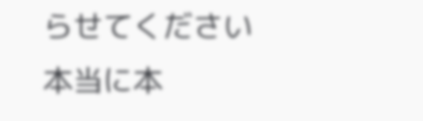らせてください
本当に本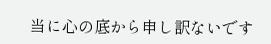当に心の底から申し訳ないです